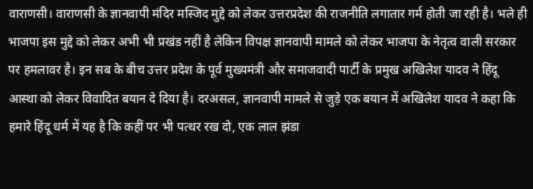वाराणसी। वाराणसी के ज्ञानवापी मंदिर मस्जिद मुद्दे को लेकर उत्तरप्रदेश की राजनीति लगातार गर्म होती जा रही है। भले ही भाजपा इस मुद्दे को लेकर अभी भी प्रखंड नहीं है लेकिन विपक्ष ज्ञानवापी मामले को लेकर भाजपा के नेतृत्व वाली सरकार पर हमलावर है। इन सब के बीच उत्तर प्रदेश के पूर्व मुख्यमंत्री और समाजवादी पार्टी के प्रमुख अखिलेश यादव ने हिंदू आस्था को लेकर विवादित बयान दे दिया है। दरअसल, ज्ञानवापी मामले से जुड़े एक बयान में अखिलेश यादव ने कहा कि हमारे हिंदू धर्म में यह है कि कहीं पर भी पत्थर रख दो, एक लाल झंडा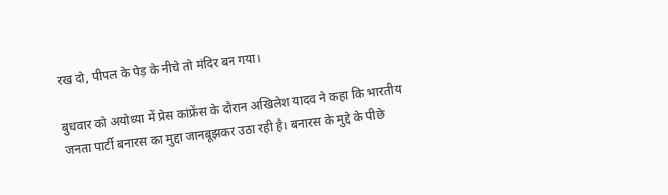रख दो, पीपल के पेड़ के नीचे तो मंदिर बन गया।

बुधवार को अयोध्या में प्रेस कांफ्रेंस के दौरान अखिलेश यादव ने कहा कि भारतीय जनता पार्टी बनारस का मुद्दा जानबूझकर उठा रही है। बनारस के मुद्दे के पीछे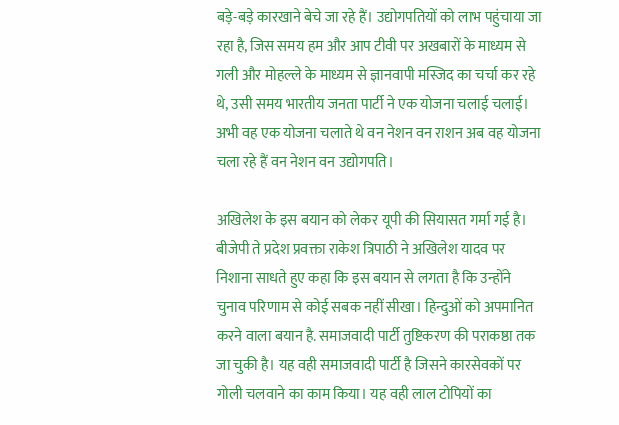बड़े-बड़े कारखाने बेचे जा रहे हैं। उद्योगपतियों को लाभ पहुंचाया जा रहा है, जिस समय हम और आप टीवी पर अखबारों के माध्यम से गली और मोहल्ले के माध्यम से ज्ञानवापी मस्जिद का चर्चा कर रहे थे, उसी समय भारतीय जनता पार्टी ने एक योजना चलाई चलाई। अभी वह एक योजना चलाते थे वन नेशन वन राशन अब वह योजना चला रहे हैं वन नेशन वन उद्योगपति।

अखिलेश के इस बयान को लेकर यूपी की सियासत गर्मा गई है। बीजेपी ते प्रदेश प्रवक्ता राकेश त्रिपाठी ने अखिलेश यादव पर निशाना साधते हुए कहा कि इस बयान से लगता है कि उन्होंने चुनाव परिणाम से कोई सबक नहीं सीखा। हिन्दुओं को अपमानित करने वाला बयान है. समाजवादी पार्टी तुष्टिकरण की पराकष्ठा तक जा चुकी है। यह वही समाजवादी पार्टी है जिसने कारसेवकों पर गोली चलवाने का काम किया। यह वही लाल टोपियों का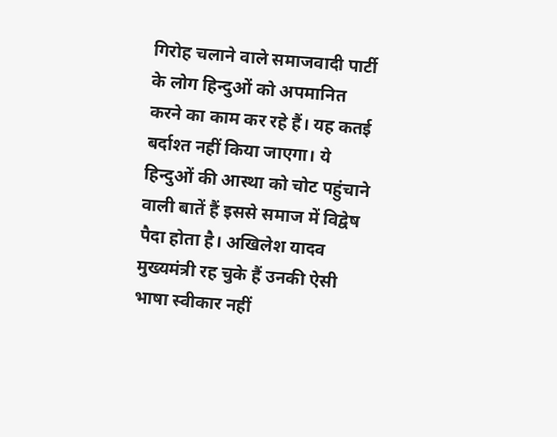गिरोह चलाने वाले समाजवादी पार्टी के लोग हिन्दुओं को अपमानित करने का काम कर रहे हैं। यह कतई बर्दाश्त नहीं किया जाएगा। ये हिन्दुओं की आस्था को चोट पहुंचाने वाली बातें हैं इससे समाज में विद्वेष पैदा होता है। अखिलेश यादव मुख्यमंत्री रह चुके हैं उनकी ऐसी भाषा स्वीकार नहीं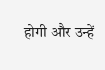होगी और उन्हें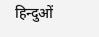हिन्दुओं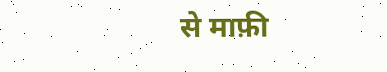से माफ़ी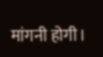मांगनी होगी।